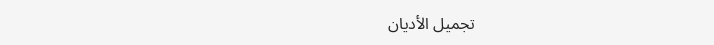تجميل الأديان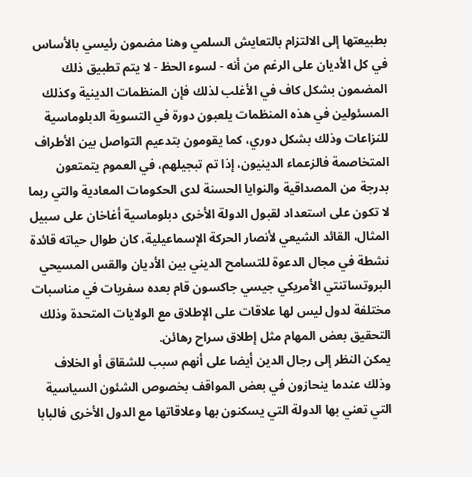بطبيعتها إلى الالتزام بالتعايش السلمي وهنا مضمون رئيسي بالأساس في كل الأديان على الرغم من أنه - لسوء الحظ - لا يتم تطبيق ذلك المضمون بشكل كاف في الأغلب لذلك فإن المنظمات الدينية وكذلك المسئولين في هذه المنظمات يلعبون دورة في التسوية الدبلوماسية للنزاعات وذلك بشكل دوري، كما يقومون بتدعيم التواصل بين الأطراف المتخاصمة فالزعماء الدينيون، إذا تم تبجيلهم، في العموم يتمتعون بدرجة من المصداقية والنوايا الحسنة لدى الحكومات المعادية والتي ربما لا تكون على استعداد لقبول الدولة الأخرى دبلوماسية أغاخان على سبيل المثال، القائد الشيعي لأنصار الحركة الإسماعيلية، كان طوال حياته قائدة نشطة في مجال الدعوة للتسامح الديني بين الأديان والقس المسيحي البروتساتنتي الأمريكي جيسي جاكسون قام بعده سفريات في مناسبات مختلفة لدول ليس لها علاقات على الإطلاق مع الولايات المتحدة وذلك التحقيق بعض المهام مثل إطلاق سراح رهائن.
يمكن النظر إلى رجال الدين أيضا على أنهم سبب للشقاق أو الخلاف وذلك عندما ينحازون في بعض المواقف بخصوص الشئون السياسية التي تعني بها الدولة التي يسكنون بها وعلاقاتها مع الدول الأخرى فالبابا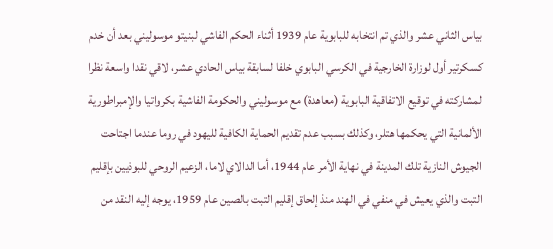بياس الثاني عشر والذي تم انتخابه للبابوية عام 1939 أثناء الحكم الفاشي لبنيتو موسوليني بعد أن خدم كسكرتير أول لوزارة الخارجية في الكرسي البابوي خلفا لسابقة بياس الحادي عشر، لاقي نقدا واسعة نظرا لمشاركته في توقيع الاتفاقية البابوية (معاهدة) مع موسوليني والحكومة الفاشية بكرواتيا والإمبراطورية الألمانية التي يحكمها هتلر، وكذلك بسبب عدم تقديم الحماية الكافية لليهود في روما عندما اجتاحت الجيوش النازية تلك المدينة في نهاية الأمر عام 1944، أما الدالاي لاما، الزعيم الروحي للبوذيين بإقليم التبت والذي يعيش في منفي في الهند منذ إلحاق إقليم التبت بالصين عام 1959، يوجه إليه النقد من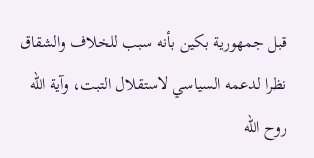قبل جمهورية بكين بأنه سبب للخلاف والشقاق نظرا لدعمه السياسي لاستقلال التبت، وآية الله روح الله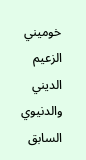خوميني الزعيم الديني والدنيوي السابق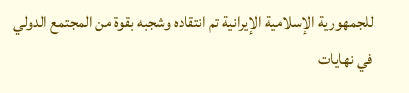للجمهورية الإسلامية الإيرانية تم انتقاده وشجبه بقوة من المجتمع الدولي في نهايات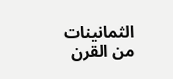الثمانينات من القرن